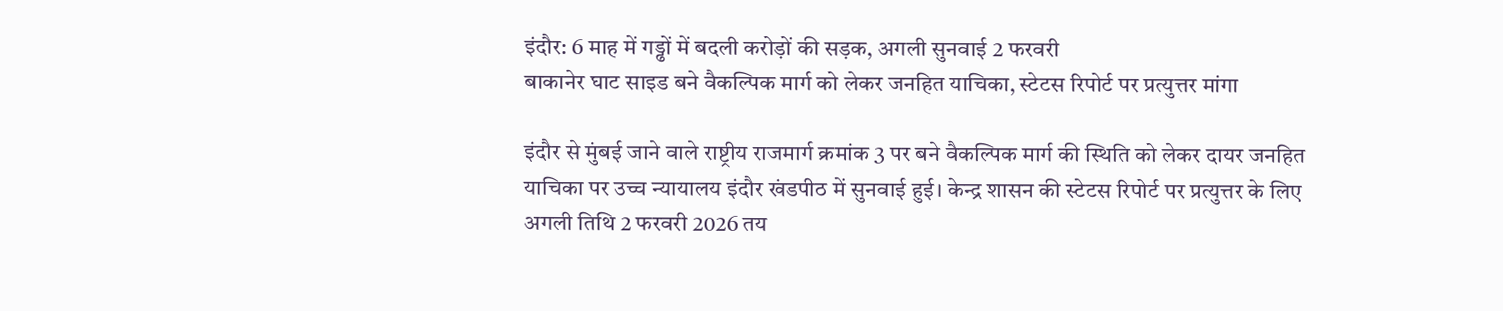इंदौर: 6 माह में गड्ढों में बदली करोड़ों की सड़क, अगली सुनवाई 2 फरवरी
बाकानेर घाट साइड बने वैकल्पिक मार्ग को लेकर जनहित याचिका, स्टेटस रिपोर्ट पर प्रत्युत्तर मांगा

इंदौर से मुंबई जाने वाले राष्ट्रीय राजमार्ग क्रमांक 3 पर बने वैकल्पिक मार्ग की स्थिति को लेकर दायर जनहित याचिका पर उच्च न्यायालय इंदौर खंडपीठ में सुनवाई हुई। केन्द्र शासन की स्टेटस रिपोर्ट पर प्रत्युत्तर के लिए अगली तिथि 2 फरवरी 2026 तय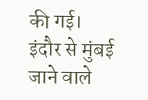की गई।
इंदौर से मुंबई जाने वाले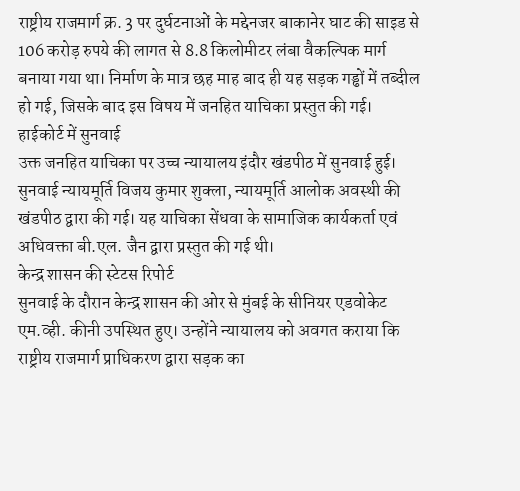राष्ट्रीय राजमार्ग क्र. 3 पर दुर्घटनाओं के मद्देनजर बाकानेर घाट की साइड से 106 करोड़ रुपये की लागत से 8.8 किलोमीटर लंबा वैकल्पिक मार्ग बनाया गया था। निर्माण के मात्र छह माह बाद ही यह सड़क गड्ढों में तब्दील हो गई, जिसके बाद इस विषय में जनहित याचिका प्रस्तुत की गई।
हाईकोर्ट में सुनवाई
उक्त जनहित याचिका पर उच्च न्यायालय इंदौर खंडपीठ में सुनवाई हुई। सुनवाई न्यायमूर्ति विजय कुमार शुक्ला, न्यायमूर्ति आलोक अवस्थी की खंडपीठ द्वारा की गई। यह याचिका सेंधवा के सामाजिक कार्यकर्ता एवं अधिवक्ता बी.एल. जैन द्वारा प्रस्तुत की गई थी।
केन्द्र शासन की स्टेटस रिपोर्ट
सुनवाई के दौरान केन्द्र शासन की ओर से मुंबई के सीनियर एडवोकेट एम.व्ही. कीनी उपस्थित हुए। उन्होंने न्यायालय को अवगत कराया कि राष्ट्रीय राजमार्ग प्राधिकरण द्वारा सड़क का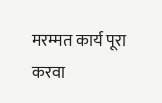मरम्मत कार्य पूरा करवा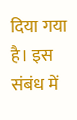दिया गया है। इस संबंध में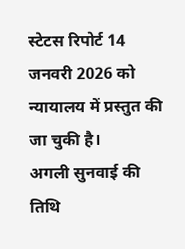स्टेटस रिपोर्ट 14 जनवरी 2026 को न्यायालय में प्रस्तुत की जा चुकी है।
अगली सुनवाई की तिथि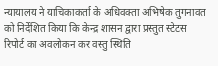न्यायालय ने याचिकाकर्ता के अधिवक्ता अभिषेक तुगनावत को निर्देशित किया कि केन्द्र शासन द्वारा प्रस्तुत स्टेटस रिपोर्ट का अवलोकन कर वस्तु स्थिति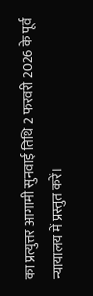का प्रत्युत्तर आगामी सुनवाई तिथि 2 फरवरी 2026 के पूर्व न्यायालय में प्रस्तुत करें।